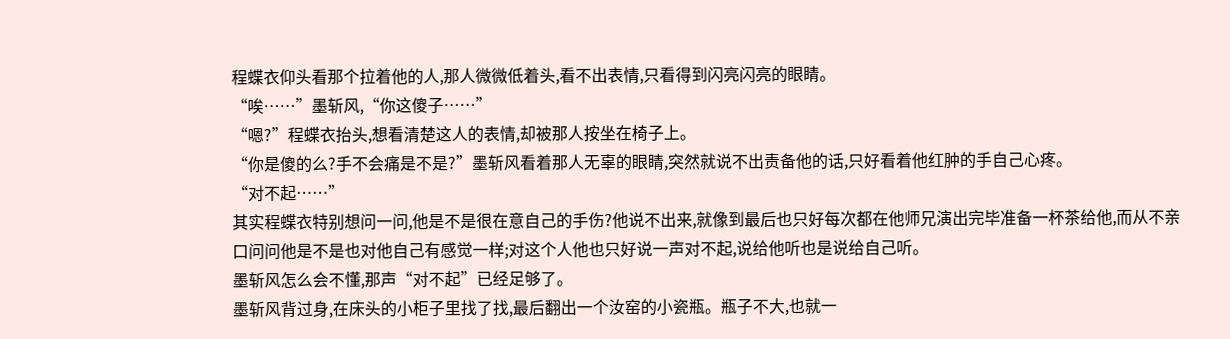程蝶衣仰头看那个拉着他的人,那人微微低着头,看不出表情,只看得到闪亮闪亮的眼睛。
“唉……”墨斩风,“你这傻子……”
“嗯?”程蝶衣抬头,想看清楚这人的表情,却被那人按坐在椅子上。
“你是傻的么?手不会痛是不是?”墨斩风看着那人无辜的眼睛,突然就说不出责备他的话,只好看着他红肿的手自己心疼。
“对不起……”
其实程蝶衣特别想问一问,他是不是很在意自己的手伤?他说不出来,就像到最后也只好每次都在他师兄演出完毕准备一杯茶给他,而从不亲口问问他是不是也对他自己有感觉一样;对这个人他也只好说一声对不起,说给他听也是说给自己听。
墨斩风怎么会不懂,那声“对不起”已经足够了。
墨斩风背过身,在床头的小柜子里找了找,最后翻出一个汝窑的小瓷瓶。瓶子不大,也就一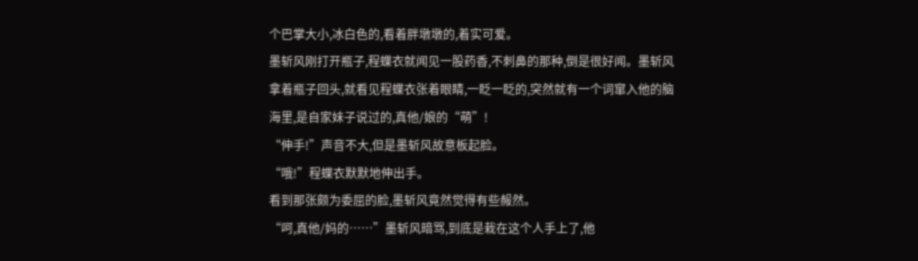个巴掌大小,冰白色的,看着胖墩墩的,着实可爱。
墨斩风刚打开瓶子,程蝶衣就闻见一股药香,不刺鼻的那种,倒是很好闻。墨斩风拿着瓶子回头,就看见程蝶衣张着眼睛,一眨一眨的,突然就有一个词窜入他的脑海里,是自家妹子说过的,真他/娘的“萌”!
“伸手!”声音不大,但是墨斩风故意板起脸。
“哦!”程蝶衣默默地伸出手。
看到那张颇为委屈的脸,墨斩风竟然觉得有些赧然。
“呵,真他/妈的……”墨斩风暗骂,到底是栽在这个人手上了,他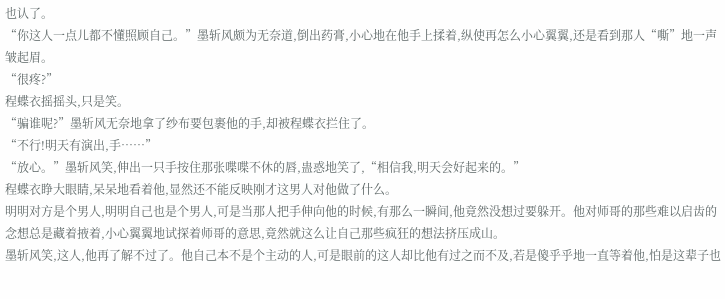也认了。
“你这人一点儿都不懂照顾自己。”墨斩风颇为无奈道,倒出药膏,小心地在他手上揉着,纵使再怎么小心翼翼,还是看到那人“嘶”地一声皱起眉。
“很疼?”
程蝶衣摇摇头,只是笑。
“骗谁呢?”墨斩风无奈地拿了纱布要包裹他的手,却被程蝶衣拦住了。
“不行!明天有演出,手……”
“放心。”墨斩风笑,伸出一只手按住那张喋喋不休的唇,蛊惑地笑了,“相信我,明天会好起来的。”
程蝶衣睁大眼睛,呆呆地看着他,显然还不能反映刚才这男人对他做了什么。
明明对方是个男人,明明自己也是个男人,可是当那人把手伸向他的时候,有那么一瞬间,他竟然没想过要躲开。他对师哥的那些难以启齿的念想总是藏着掖着,小心翼翼地试探着师哥的意思,竟然就这么让自己那些疯狂的想法挤压成山。
墨斩风笑,这人,他再了解不过了。他自己本不是个主动的人,可是眼前的这人却比他有过之而不及,若是傻乎乎地一直等着他,怕是这辈子也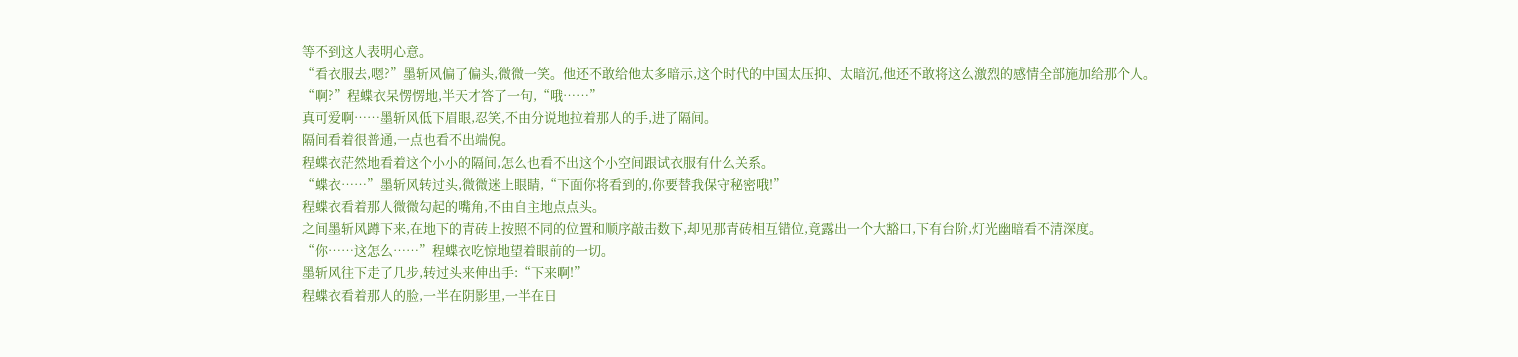等不到这人表明心意。
“看衣服去,嗯?”墨斩风偏了偏头,微微一笑。他还不敢给他太多暗示,这个时代的中国太压抑、太暗沉,他还不敢将这么激烈的感情全部施加给那个人。
“啊?”程蝶衣呆愣愣地,半天才答了一句,“哦……”
真可爱啊……墨斩风低下眉眼,忍笑,不由分说地拉着那人的手,进了隔间。
隔间看着很普通,一点也看不出端倪。
程蝶衣茫然地看着这个小小的隔间,怎么也看不出这个小空间跟试衣服有什么关系。
“蝶衣……”墨斩风转过头,微微迷上眼睛,“下面你将看到的,你要替我保守秘密哦!”
程蝶衣看着那人微微勾起的嘴角,不由自主地点点头。
之间墨斩风蹲下来,在地下的青砖上按照不同的位置和顺序敲击数下,却见那青砖相互错位,竟露出一个大豁口,下有台阶,灯光幽暗看不清深度。
“你……这怎么……”程蝶衣吃惊地望着眼前的一切。
墨斩风往下走了几步,转过头来伸出手:“下来啊!”
程蝶衣看着那人的脸,一半在阴影里,一半在日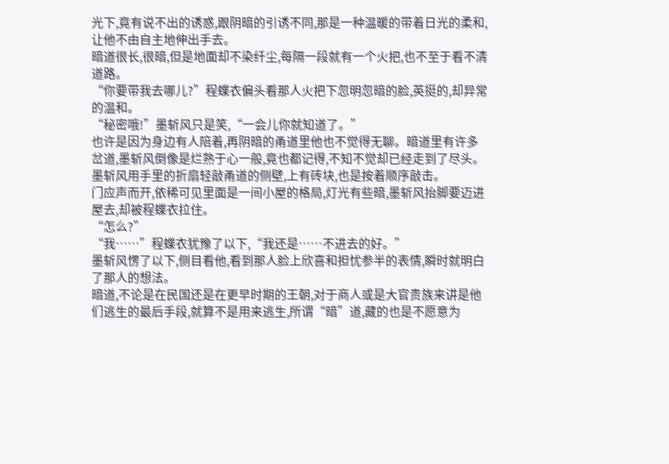光下,竟有说不出的诱惑,跟阴暗的引诱不同,那是一种温暖的带着日光的柔和,让他不由自主地伸出手去。
暗道很长,很暗,但是地面却不染纤尘,每隔一段就有一个火把,也不至于看不清道路。
“你要带我去哪儿?”程蝶衣偏头看那人火把下忽明忽暗的脸,英挺的,却异常的温和。
“秘密哦!”墨斩风只是笑,“一会儿你就知道了。”
也许是因为身边有人陪着,再阴暗的甬道里他也不觉得无聊。暗道里有许多岔道,墨斩风倒像是烂熟于心一般,竟也都记得,不知不觉却已经走到了尽头。
墨斩风用手里的折扇轻敲甬道的侧壁,上有砖块,也是按着顺序敲击。
门应声而开,依稀可见里面是一间小屋的格局,灯光有些暗,墨斩风抬脚要迈进屋去,却被程蝶衣拉住。
“怎么?”
“我……”程蝶衣犹豫了以下,“我还是……不进去的好。”
墨斩风愣了以下,侧目看他,看到那人脸上欣喜和担忧参半的表情,瞬时就明白了那人的想法。
暗道,不论是在民国还是在更早时期的王朝,对于商人或是大官贵族来讲是他们逃生的最后手段,就算不是用来逃生,所谓“暗”道,藏的也是不愿意为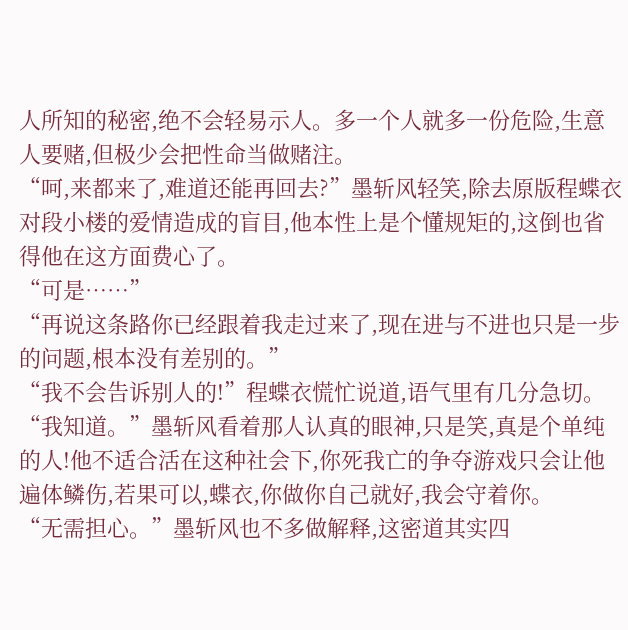人所知的秘密,绝不会轻易示人。多一个人就多一份危险,生意人要赌,但极少会把性命当做赌注。
“呵,来都来了,难道还能再回去?”墨斩风轻笑,除去原版程蝶衣对段小楼的爱情造成的盲目,他本性上是个懂规矩的,这倒也省得他在这方面费心了。
“可是……”
“再说这条路你已经跟着我走过来了,现在进与不进也只是一步的问题,根本没有差别的。”
“我不会告诉别人的!”程蝶衣慌忙说道,语气里有几分急切。
“我知道。”墨斩风看着那人认真的眼神,只是笑,真是个单纯的人!他不适合活在这种社会下,你死我亡的争夺游戏只会让他遍体鳞伤,若果可以,蝶衣,你做你自己就好,我会守着你。
“无需担心。”墨斩风也不多做解释,这密道其实四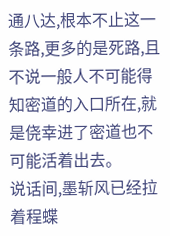通八达,根本不止这一条路,更多的是死路,且不说一般人不可能得知密道的入口所在,就是侥幸进了密道也不可能活着出去。
说话间,墨斩风已经拉着程蝶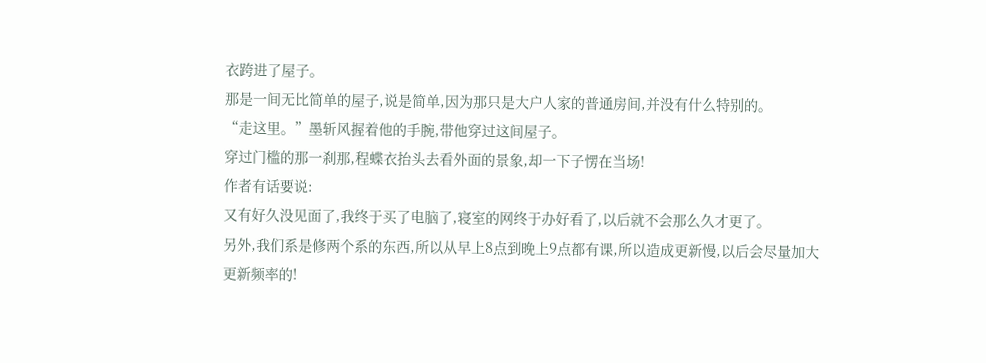衣跨进了屋子。
那是一间无比简单的屋子,说是简单,因为那只是大户人家的普通房间,并没有什么特别的。
“走这里。”墨斩风握着他的手腕,带他穿过这间屋子。
穿过门槛的那一刹那,程蝶衣抬头去看外面的景象,却一下子愣在当场!
作者有话要说:
又有好久没见面了,我终于买了电脑了,寝室的网终于办好看了,以后就不会那么久才更了。
另外,我们系是修两个系的东西,所以从早上8点到晚上9点都有课,所以造成更新慢,以后会尽量加大更新频率的!